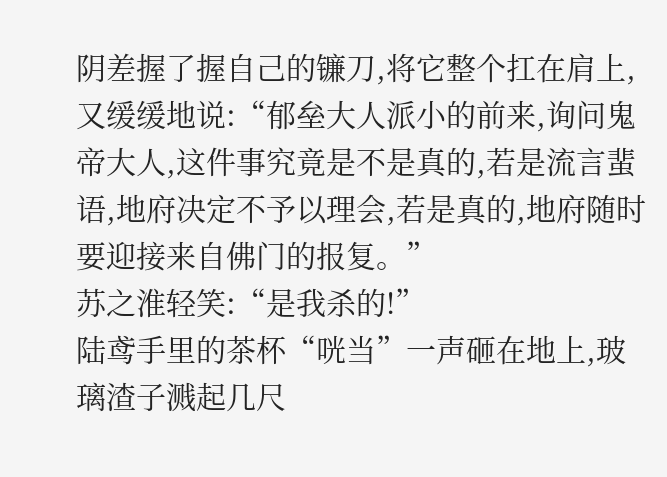阴差握了握自己的镰刀,将它整个扛在肩上,又缓缓地说:“郁垒大人派小的前来,询问鬼帝大人,这件事究竟是不是真的,若是流言蜚语,地府决定不予以理会,若是真的,地府随时要迎接来自佛门的报复。”
苏之淮轻笑:“是我杀的!”
陆鸢手里的茶杯“咣当”一声砸在地上,玻璃渣子溅起几尺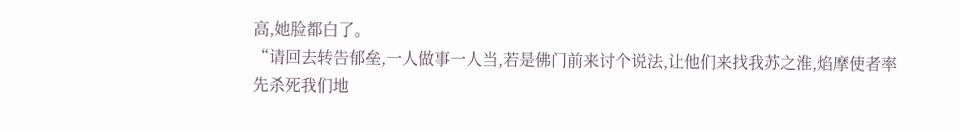高,她脸都白了。
“请回去转告郁垒,一人做事一人当,若是佛门前来讨个说法,让他们来找我苏之淮,焰摩使者率先杀死我们地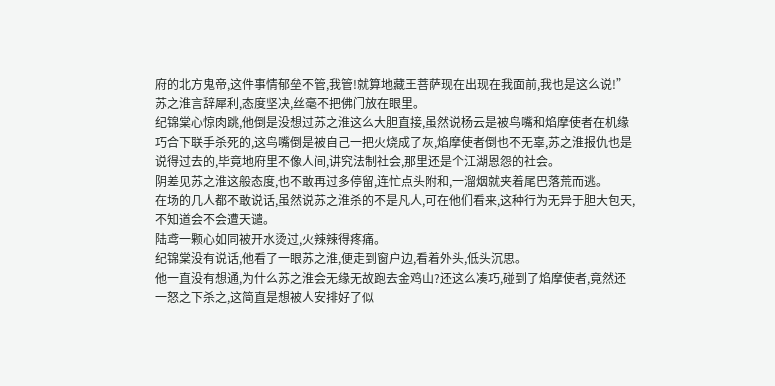府的北方鬼帝,这件事情郁垒不管,我管!就算地藏王菩萨现在出现在我面前,我也是这么说!”苏之淮言辞犀利,态度坚决,丝毫不把佛门放在眼里。
纪锦棠心惊肉跳,他倒是没想过苏之淮这么大胆直接,虽然说杨云是被鸟嘴和焰摩使者在机缘巧合下联手杀死的,这鸟嘴倒是被自己一把火烧成了灰,焰摩使者倒也不无辜,苏之淮报仇也是说得过去的,毕竟地府里不像人间,讲究法制社会,那里还是个江湖恩怨的社会。
阴差见苏之淮这般态度,也不敢再过多停留,连忙点头附和,一溜烟就夹着尾巴落荒而逃。
在场的几人都不敢说话,虽然说苏之淮杀的不是凡人,可在他们看来,这种行为无异于胆大包天,不知道会不会遭天谴。
陆鸢一颗心如同被开水烫过,火辣辣得疼痛。
纪锦棠没有说话,他看了一眼苏之淮,便走到窗户边,看着外头,低头沉思。
他一直没有想通,为什么苏之淮会无缘无故跑去金鸡山?还这么凑巧,碰到了焰摩使者,竟然还一怒之下杀之,这简直是想被人安排好了似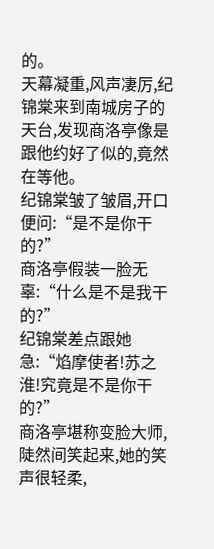的。
天幕凝重,风声凄厉,纪锦棠来到南城房子的天台,发现商洛亭像是跟他约好了似的,竟然在等他。
纪锦棠皱了皱眉,开口便问:“是不是你干的?”
商洛亭假装一脸无辜:“什么是不是我干的?”
纪锦棠差点跟她急:“焰摩使者!苏之淮!究竟是不是你干的?”
商洛亭堪称变脸大师,陡然间笑起来,她的笑声很轻柔,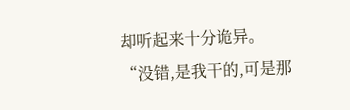却听起来十分诡异。
“没错,是我干的,可是那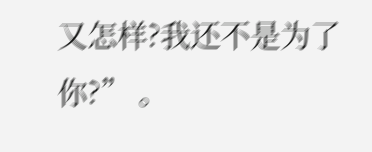又怎样?我还不是为了你?” 。